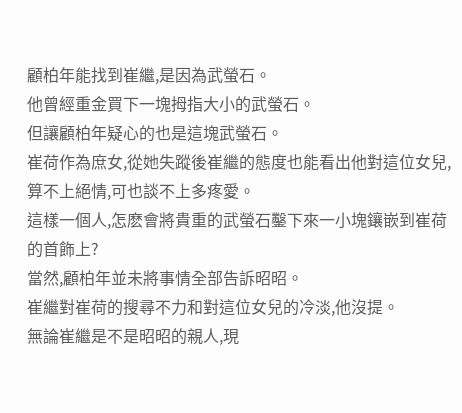顧柏年能找到崔繼,是因為武螢石。
他曾經重金買下一塊拇指大小的武螢石。
但讓顧柏年疑心的也是這塊武螢石。
崔荷作為庶女,從她失蹤後崔繼的態度也能看出他對這位女兒,算不上絕情,可也談不上多疼愛。
這樣一個人,怎麽會將貴重的武螢石鑿下來一小塊鑲嵌到崔荷的首飾上?
當然,顧柏年並未將事情全部告訴昭昭。
崔繼對崔荷的搜尋不力和對這位女兒的冷淡,他沒提。
無論崔繼是不是昭昭的親人,現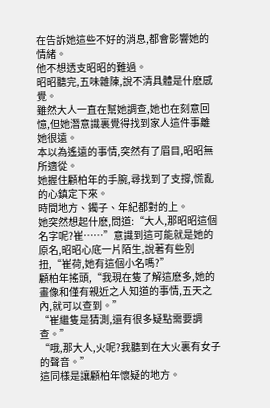在告訴她這些不好的消息,都會影響她的情緒。
他不想透支昭昭的難過。
昭昭聽完,五味雜陳,說不清具體是什麽感覺。
雖然大人一直在幫她調查,她也在刻意回憶,但她潛意識裏覺得找到家人這件事離她很遠。
本以為遙遠的事情,突然有了眉目,昭昭無所適從。
她握住顧柏年的手腕,尋找到了支撐,慌亂的心鎮定下來。
時間地方、鐲子、年紀都對的上。
她突然想起什麽,問道:“大人,那昭昭這個名字呢?崔……”意識到這可能就是她的原名,昭昭心底一片陌生,說著有些別扭,“崔荷,她有這個小名嗎?”
顧柏年搖頭,“我現在隻了解這麽多,她的畫像和僅有親近之人知道的事情,五天之內,就可以查到。”
“崔繼隻是猜測,還有很多疑點需要調查。”
“哦,那大人,火呢?我聽到在大火裏有女子的聲音。”
這同樣是讓顧柏年懷疑的地方。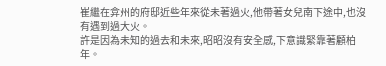崔繼在弇州的府邸近些年來從未著過火,他帶著女兒南下途中,也沒有遇到過大火。
許是因為未知的過去和未來,昭昭沒有安全感,下意識緊靠著顧柏年。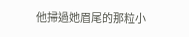他掃過她眉尾的那粒小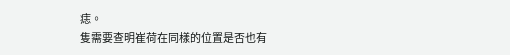痣。
隻需要查明崔荷在同樣的位置是否也有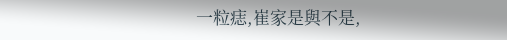一粒痣,崔家是與不是,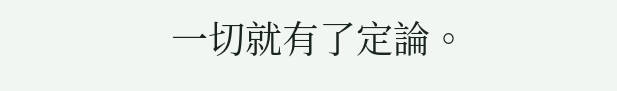一切就有了定論。